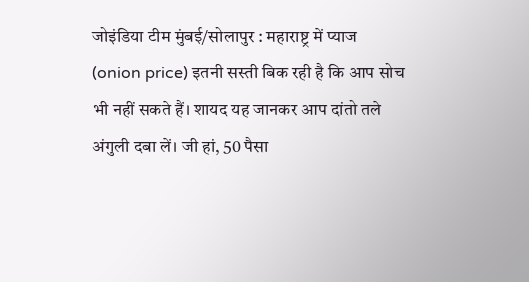जोइंडिया टीम मुंबई/सोलापुर : महाराष्ट्र में प्याज (onion price) इतनी सस्ती बिक रही है कि आप सोच भी नहीं सकते हैं। शायद यह जानकर आप दांतो तले अंगुली दबा लें। जी हां, 50 पैसा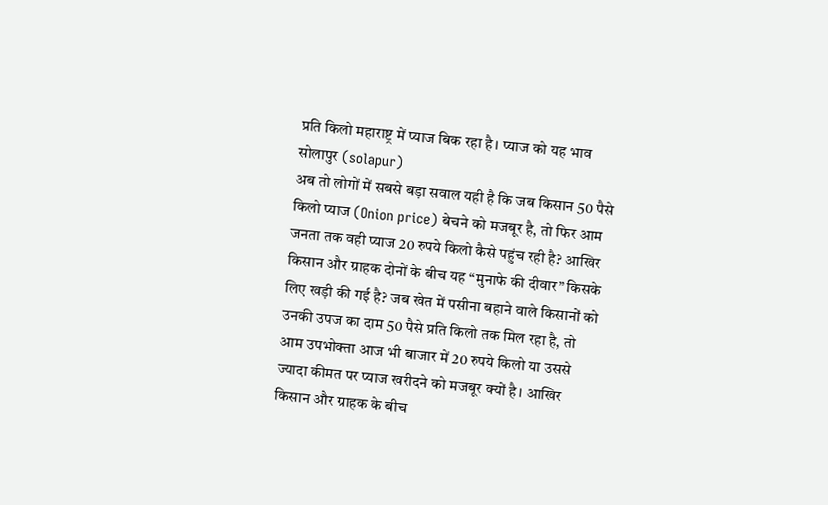प्रति किलो महाराष्ट्र में प्याज बिक रहा है। प्याज को यह भाव सोलापुर (solapur)
अब तो लोगों में सबसे बड़ा सवाल यही है कि जब किसान 50 पैसे किलो प्याज (Onion price) बेचने को मजबूर है, तो फिर आम जनता तक वही प्याज 20 रुपये किलो कैसे पहुंच रही है? आखिर किसान और ग्राहक दोनों के बीच यह “मुनाफे की दीवार” किसके लिए खड़ी की गई है? जब खेत में पसीना बहाने वाले किसानों को उनकी उपज का दाम 50 पैसे प्रति किलो तक मिल रहा है, तो आम उपभोक्ता आज भी बाजार में 20 रुपये किलो या उससे ज्यादा कीमत पर प्याज खरीदने को मजबूर क्यों है। आखिर किसान और ग्राहक के बीच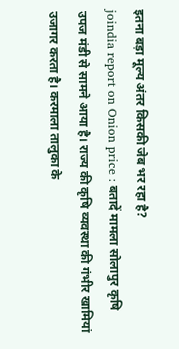इतना बड़ा मूल्य अंतर किसकी जेब भर रहा है?
joindia report on Onion price : बतादें मामला सोलापुर कृषि उपज मंडी से सामने आया है। राज्य की कृषि व्यवस्था की गंभीर खामियां उजागर करता है। करमाला तालुका के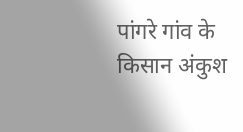पांगरे गांव के किसान अंकुश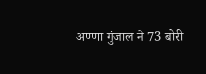अण्णा गुंजाल ने 73 बोरी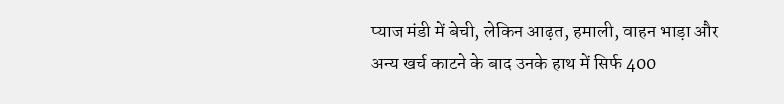प्याज मंडी में बेची, लेकिन आढ़त, हमाली, वाहन भाड़ा और अन्य खर्च काटने के बाद उनके हाथ में सिर्फ 400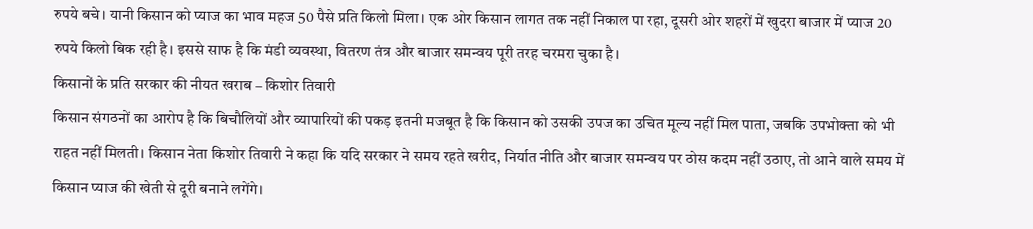रुपये बचे। यानी किसान को प्याज का भाव महज 50 पैसे प्रति किलो मिला। एक ओर किसान लागत तक नहीं निकाल पा रहा, दूसरी ओर शहरों में खुदरा बाजार में प्याज 20 रुपये किलो बिक रही है। इससे साफ है कि मंडी व्यवस्था, वितरण तंत्र और बाजार समन्वय पूरी तरह चरमरा चुका है।
किसानों के प्रति सरकार की नीयत खराब – किशोर तिवारी
किसान संगठनों का आरोप है कि बिचौलियों और व्यापारियों की पकड़ इतनी मजबूत है कि किसान को उसकी उपज का उचित मूल्य नहीं मिल पाता, जबकि उपभोक्ता को भी राहत नहीं मिलती। किसान नेता किशोर तिवारी ने कहा कि यदि सरकार ने समय रहते खरीद, निर्यात नीति और बाजार समन्वय पर ठोस कदम नहीं उठाए, तो आने वाले समय में किसान प्याज की खेती से दूरी बनाने लगेंगे।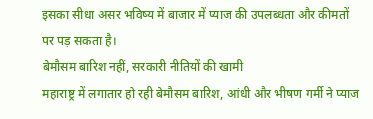इसका सीधा असर भविष्य में बाजार में प्याज की उपलब्धता और कीमतों पर पड़ सकता है।
बेमौसम बारिश नहीं, सरकारी नीतियों की खामी
महाराष्ट्र में लगातार हो रही बेमौसम बारिश, आंधी और भीषण गर्मी ने प्याज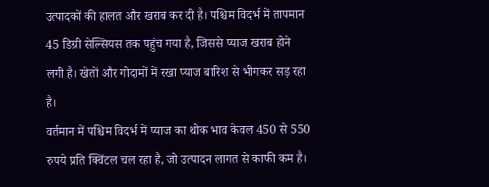उत्पादकों की हालत और खराब कर दी है। पश्चिम विदर्भ में तापमान 45 डिग्री सेल्सियस तक पहुंच गया है, जिससे प्याज खराब होने लगी है। खेतों और गोदामों में रखा प्याज बारिश से भीगकर सड़ रहा है।
वर्तमान में पश्चिम विदर्भ में प्याज का थोक भाव केवल 450 से 550 रुपये प्रति क्विंटल चल रहा है, जो उत्पादन लागत से काफी कम है।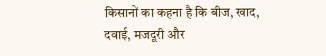किसानों का कहना है कि बीज, खाद, दवाई, मजदूरी और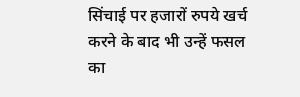सिंचाई पर हजारों रुपये खर्च करने के बाद भी उन्हें फसल का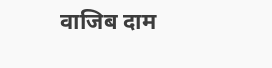वाजिब दाम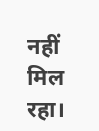नहीं मिल रहा।